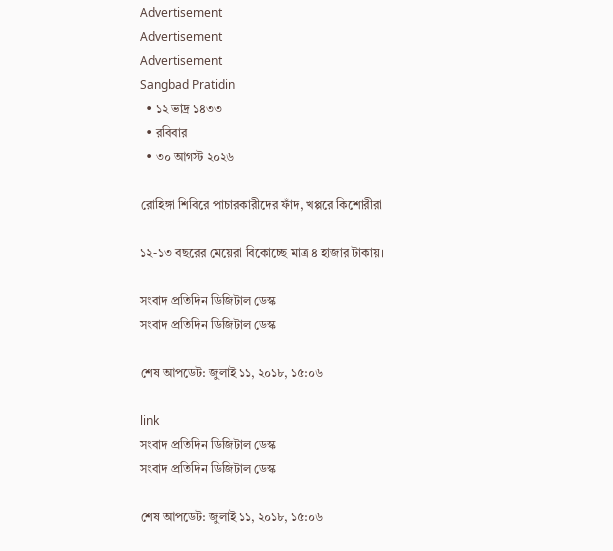Advertisement
Advertisement
Advertisement
Sangbad Pratidin
  • ১২ ভাদ্র ১৪৩৩
  • রবিবার
  • ৩০ আগস্ট ২০২৬

রোহিঙ্গা শিবিরে পাচারকারীদের ফাঁদ, খপ্পরে কিশোরীরা

১২-১৩ বছরের মেয়েরা বিকোচ্ছে মাত্র ৪ হাজার টাকায়।

সংবাদ প্রতিদিন ডিজিটাল ডেস্ক
সংবাদ প্রতিদিন ডিজিটাল ডেস্ক

শেষ আপডেট: জুলাই ১১, ২০১৮, ১৫:০৬

link
সংবাদ প্রতিদিন ডিজিটাল ডেস্ক
সংবাদ প্রতিদিন ডিজিটাল ডেস্ক

শেষ আপডেট: জুলাই ১১, ২০১৮, ১৫:০৬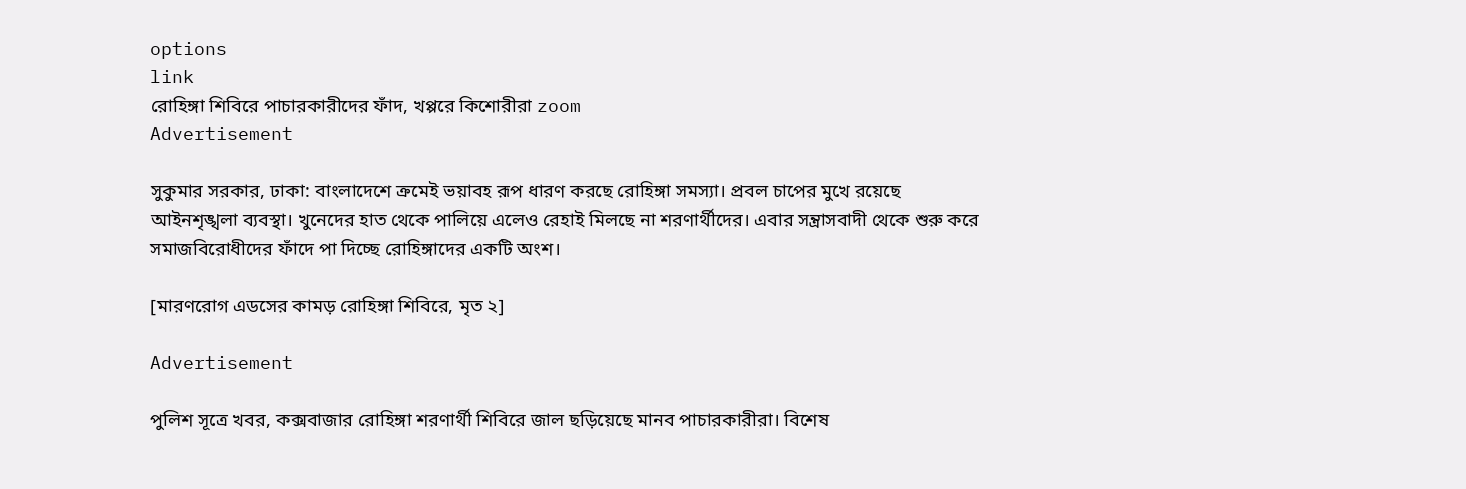options
link
রোহিঙ্গা শিবিরে পাচারকারীদের ফাঁদ, খপ্পরে কিশোরীরা zoom
Advertisement

সুকুমার সরকার, ঢাকা: বাংলাদেশে ক্রমেই ভয়াবহ রূপ ধারণ করছে রোহিঙ্গা সমস্যা। প্রবল চাপের মুখে রয়েছে আইনশৃঙ্খলা ব্যবস্থা। খুনেদের হাত থেকে পালিয়ে এলেও রেহাই মিলছে না শরণার্থীদের। এবার সন্ত্রাসবাদী থেকে শুরু করে সমাজবিরোধীদের ফাঁদে পা দিচ্ছে রোহিঙ্গাদের একটি অংশ।

[মারণরোগ এডসের কামড় রোহিঙ্গা শিবিরে, মৃত ২]

Advertisement

পুলিশ সূত্রে খবর, কক্সবাজার রোহিঙ্গা শরণার্থী শিবিরে জাল ছড়িয়েছে মানব পাচারকারীরা। বিশেষ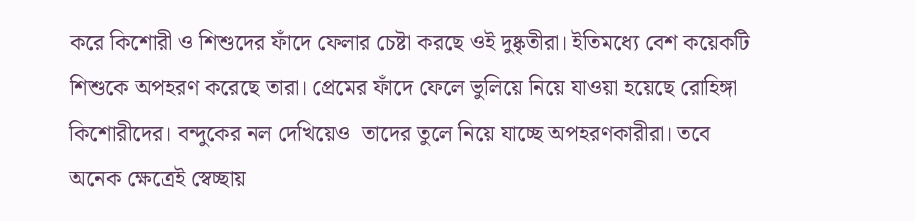করে কিশোরী ও শিশুদের ফাঁদে ফেলার চেষ্টা করছে ওই দুষ্কৃতীরা। ইতিমধ্যে বেশ কয়েকটি শিশুকে অপহরণ করেছে তারা। প্রেমের ফাঁদে ফেলে ভুলিয়ে নিয়ে যাওয়া হয়েছে রোহিঙ্গা কিশোরীদের। বন্দুকের নল দেখিয়েও  তাদের তুলে নিয়ে যাচ্ছে অপহরণকারীরা। তবে অনেক ক্ষেত্রেই স্বেচ্ছায়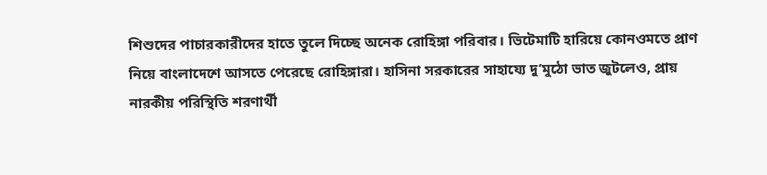শিশুদের পাচারকারীদের হাতে তুলে দিচ্ছে অনেক রোহিঙ্গা পরিবার। ভিটেমাটি হারিয়ে কোনওমতে প্রাণ নিয়ে বাংলাদেশে আসতে পেরেছে রোহিঙ্গারা। হাসিনা সরকারের সাহায্যে দু’মুঠো ভাত জুটলেও, প্রায় নারকীয় পরিস্থিতি শরণার্থী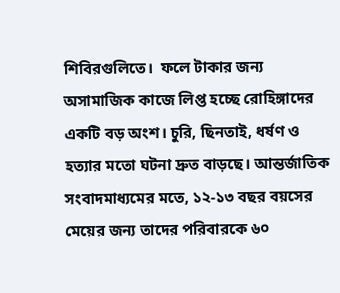শিবিরগুলিতে।  ফলে টাকার জন্য অসামাজিক কাজে লিপ্ত হচ্ছে রোহিঙ্গাদের একটি বড় অংশ। চুরি, ছিনতাই, ধর্ষণ ও হত্যার মতো ঘটনা দ্রুত বাড়ছে। আন্তর্জাতিক সংবাদমাধ্যমের মতে, ১২-১৩ বছর বয়সের মেয়ের জন্য তাদের পরিবারকে ৬০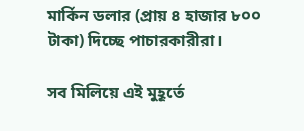মার্কিন ডলার (প্রায় ৪ হাজার ৮০০ টাকা) দিচ্ছে পাচারকারীরা।

সব মিলিয়ে এই মুহূর্তে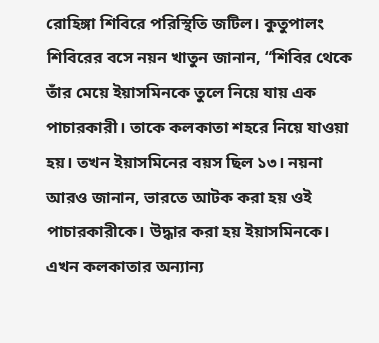রোহিঙ্গা শিবিরে পরিস্থিতি জটিল। কুতুপালং শিবিরের বসে নয়ন খাতুন জানান, “শিবির থেকে তাঁর মেয়ে ইয়াসমিনকে তুলে নিয়ে যায় এক পাচারকারী। তাকে কলকাতা শহরে নিয়ে যাওয়া হয়। তখন ইয়াসমিনের বয়স ছিল ১৩। নয়না আরও জানান, ভারতে আটক করা হয় ওই পাচারকারীকে। উদ্ধার করা হয় ইয়াসমিনকে। এখন কলকাতার অন্যান্য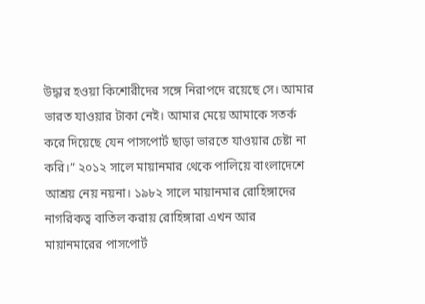উদ্ধার হওয়া কিশোরীদের সঙ্গে নিরাপদে রয়েছে সে। আমার ভারত যাওয়ার টাকা নেই। আমার মেয়ে আমাকে সতর্ক করে দিয়েছে যেন পাসপোর্ট ছাড়া ভারতে যাওয়ার চেষ্টা না করি।” ২০১২ সালে মায়ানমার থেকে পালিয়ে বাংলাদেশে আশ্রয় নেয় নয়না। ১৯৮২ সালে মায়ানমার রোহিঙ্গাদের নাগরিকত্ব বাতিল করায় রোহিঙ্গারা এখন আর মায়ানমারের পাসপোর্ট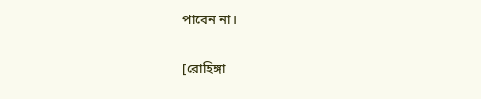পাবেন না।

[রোহিঙ্গা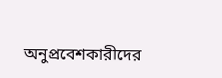অনুপ্রবেশকারীদের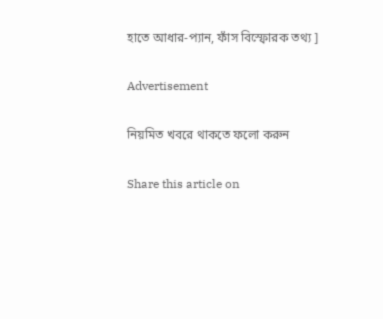হাতে আধার-প্যান, ফাঁস বিস্ফোরক তথ্য ]

Advertisement

নিয়মিত খবরে থাকতে ফলো করুন

Share this article on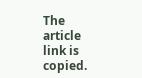The article link is copied.